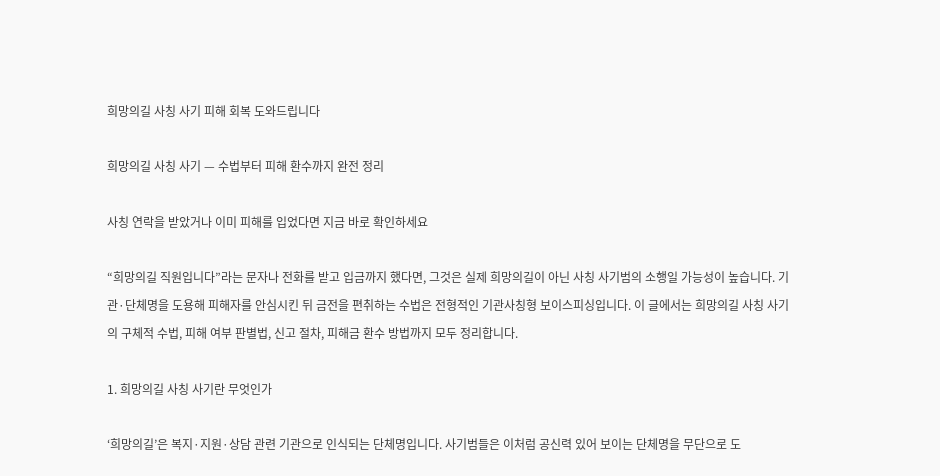희망의길 사칭 사기 피해 회복 도와드립니다

희망의길 사칭 사기 — 수법부터 피해 환수까지 완전 정리

사칭 연락을 받았거나 이미 피해를 입었다면 지금 바로 확인하세요

“희망의길 직원입니다”라는 문자나 전화를 받고 입금까지 했다면, 그것은 실제 희망의길이 아닌 사칭 사기범의 소행일 가능성이 높습니다. 기관·단체명을 도용해 피해자를 안심시킨 뒤 금전을 편취하는 수법은 전형적인 기관사칭형 보이스피싱입니다. 이 글에서는 희망의길 사칭 사기의 구체적 수법, 피해 여부 판별법, 신고 절차, 피해금 환수 방법까지 모두 정리합니다.

1. 희망의길 사칭 사기란 무엇인가

‘희망의길’은 복지·지원·상담 관련 기관으로 인식되는 단체명입니다. 사기범들은 이처럼 공신력 있어 보이는 단체명을 무단으로 도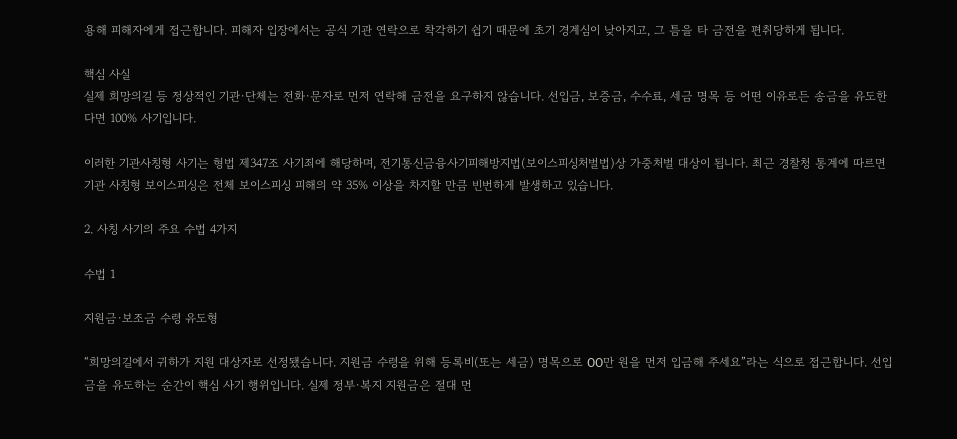용해 피해자에게 접근합니다. 피해자 입장에서는 공식 기관 연락으로 착각하기 쉽기 때문에 초기 경계심이 낮아지고, 그 틈을 타 금전을 편취당하게 됩니다.

핵심 사실
실제 희망의길 등 정상적인 기관·단체는 전화·문자로 먼저 연락해 금전을 요구하지 않습니다. 선입금, 보증금, 수수료, 세금 명목 등 어떤 이유로든 송금을 유도한다면 100% 사기입니다.

이러한 기관사칭형 사기는 형법 제347조 사기죄에 해당하며, 전기통신금융사기피해방지법(보이스피싱처벌법)상 가중처벌 대상이 됩니다. 최근 경찰청 통계에 따르면 기관 사칭형 보이스피싱은 전체 보이스피싱 피해의 약 35% 이상을 차지할 만큼 빈번하게 발생하고 있습니다.

2. 사칭 사기의 주요 수법 4가지

수법 1

지원금·보조금 수령 유도형

“희망의길에서 귀하가 지원 대상자로 선정됐습니다. 지원금 수령을 위해 등록비(또는 세금) 명목으로 OO만 원을 먼저 입금해 주세요”라는 식으로 접근합니다. 선입금을 유도하는 순간이 핵심 사기 행위입니다. 실제 정부·복지 지원금은 절대 먼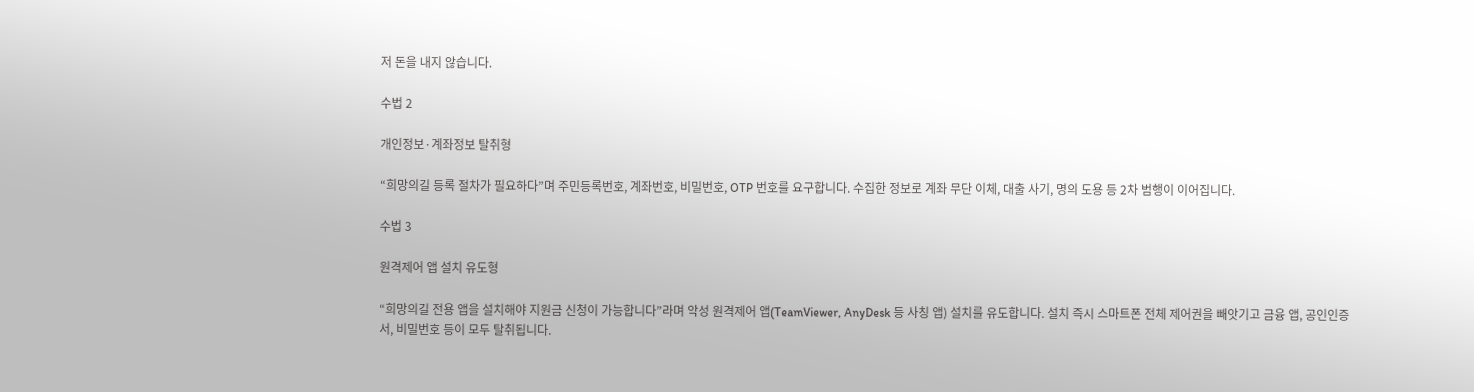저 돈을 내지 않습니다.

수법 2

개인정보·계좌정보 탈취형

“희망의길 등록 절차가 필요하다”며 주민등록번호, 계좌번호, 비밀번호, OTP 번호를 요구합니다. 수집한 정보로 계좌 무단 이체, 대출 사기, 명의 도용 등 2차 범행이 이어집니다.

수법 3

원격제어 앱 설치 유도형

“희망의길 전용 앱을 설치해야 지원금 신청이 가능합니다”라며 악성 원격제어 앱(TeamViewer, AnyDesk 등 사칭 앱) 설치를 유도합니다. 설치 즉시 스마트폰 전체 제어권을 빼앗기고 금융 앱, 공인인증서, 비밀번호 등이 모두 탈취됩니다.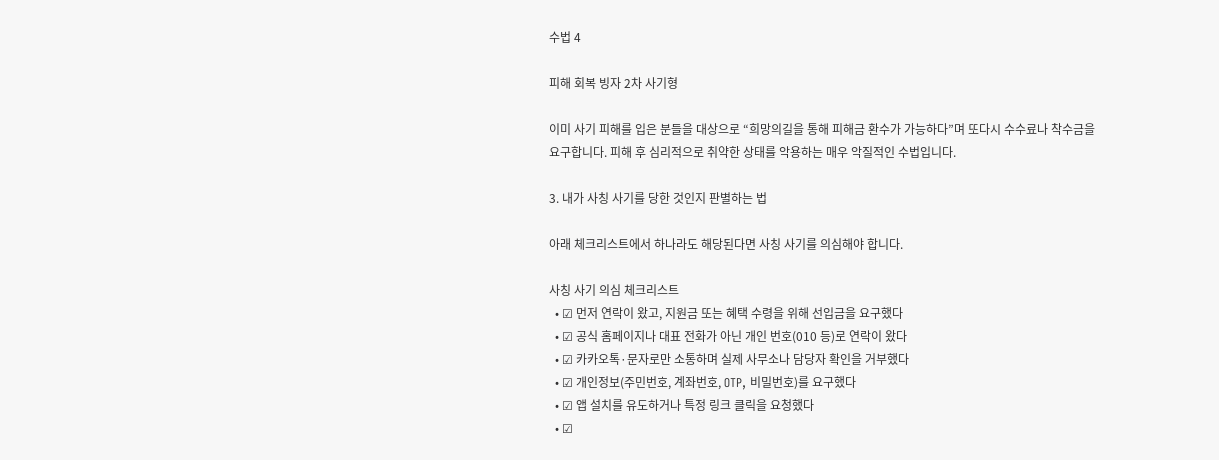수법 4

피해 회복 빙자 2차 사기형

이미 사기 피해를 입은 분들을 대상으로 “희망의길을 통해 피해금 환수가 가능하다”며 또다시 수수료나 착수금을 요구합니다. 피해 후 심리적으로 취약한 상태를 악용하는 매우 악질적인 수법입니다.

3. 내가 사칭 사기를 당한 것인지 판별하는 법

아래 체크리스트에서 하나라도 해당된다면 사칭 사기를 의심해야 합니다.

사칭 사기 의심 체크리스트
  • ☑ 먼저 연락이 왔고, 지원금 또는 혜택 수령을 위해 선입금을 요구했다
  • ☑ 공식 홈페이지나 대표 전화가 아닌 개인 번호(010 등)로 연락이 왔다
  • ☑ 카카오톡·문자로만 소통하며 실제 사무소나 담당자 확인을 거부했다
  • ☑ 개인정보(주민번호, 계좌번호, OTP, 비밀번호)를 요구했다
  • ☑ 앱 설치를 유도하거나 특정 링크 클릭을 요청했다
  • ☑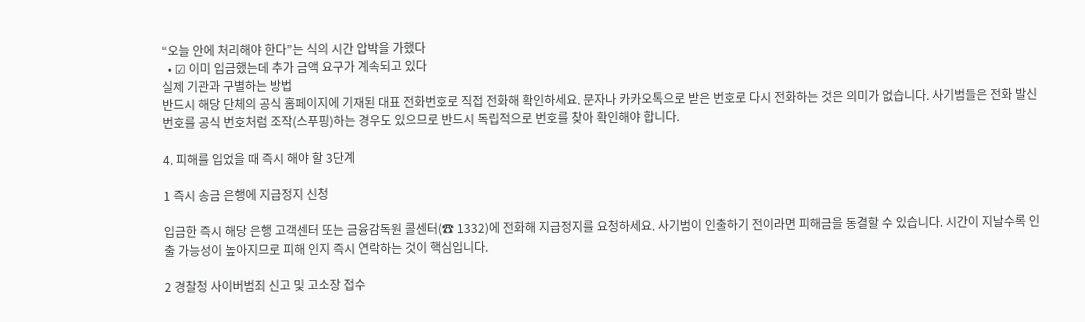“오늘 안에 처리해야 한다”는 식의 시간 압박을 가했다
  • ☑ 이미 입금했는데 추가 금액 요구가 계속되고 있다
실제 기관과 구별하는 방법
반드시 해당 단체의 공식 홈페이지에 기재된 대표 전화번호로 직접 전화해 확인하세요. 문자나 카카오톡으로 받은 번호로 다시 전화하는 것은 의미가 없습니다. 사기범들은 전화 발신 번호를 공식 번호처럼 조작(스푸핑)하는 경우도 있으므로 반드시 독립적으로 번호를 찾아 확인해야 합니다.

4. 피해를 입었을 때 즉시 해야 할 3단계

1 즉시 송금 은행에 지급정지 신청

입금한 즉시 해당 은행 고객센터 또는 금융감독원 콜센터(☎ 1332)에 전화해 지급정지를 요청하세요. 사기범이 인출하기 전이라면 피해금을 동결할 수 있습니다. 시간이 지날수록 인출 가능성이 높아지므로 피해 인지 즉시 연락하는 것이 핵심입니다.

2 경찰청 사이버범죄 신고 및 고소장 접수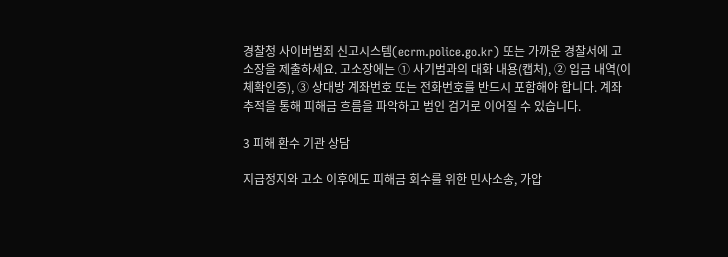경찰청 사이버범죄 신고시스템(ecrm.police.go.kr) 또는 가까운 경찰서에 고소장을 제출하세요. 고소장에는 ① 사기범과의 대화 내용(캡처), ② 입금 내역(이체확인증), ③ 상대방 계좌번호 또는 전화번호를 반드시 포함해야 합니다. 계좌추적을 통해 피해금 흐름을 파악하고 범인 검거로 이어질 수 있습니다.

3 피해 환수 기관 상담

지급정지와 고소 이후에도 피해금 회수를 위한 민사소송, 가압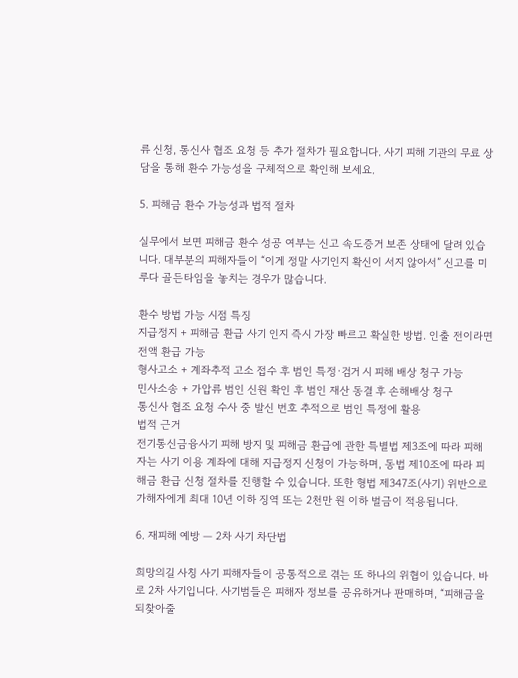류 신청, 통신사 협조 요청 등 추가 절차가 필요합니다. 사기 피해 기관의 무료 상담을 통해 환수 가능성을 구체적으로 확인해 보세요.

5. 피해금 환수 가능성과 법적 절차

실무에서 보면 피해금 환수 성공 여부는 신고 속도증거 보존 상태에 달려 있습니다. 대부분의 피해자들이 “이게 정말 사기인지 확신이 서지 않아서” 신고를 미루다 골든타임을 놓치는 경우가 많습니다.

환수 방법 가능 시점 특징
지급정지 + 피해금 환급 사기 인지 즉시 가장 빠르고 확실한 방법. 인출 전이라면 전액 환급 가능
형사고소 + 계좌추적 고소 접수 후 범인 특정·검거 시 피해 배상 청구 가능
민사소송 + 가압류 범인 신원 확인 후 범인 재산 동결 후 손해배상 청구
통신사 협조 요청 수사 중 발신 번호 추적으로 범인 특정에 활용
법적 근거
전기통신금융사기 피해 방지 및 피해금 환급에 관한 특별법 제3조에 따라 피해자는 사기 이용 계좌에 대해 지급정지 신청이 가능하며, 동법 제10조에 따라 피해금 환급 신청 절차를 진행할 수 있습니다. 또한 형법 제347조(사기) 위반으로 가해자에게 최대 10년 이하 징역 또는 2천만 원 이하 벌금이 적용됩니다.

6. 재피해 예방 — 2차 사기 차단법

희망의길 사칭 사기 피해자들이 공통적으로 겪는 또 하나의 위협이 있습니다. 바로 2차 사기입니다. 사기범들은 피해자 정보를 공유하거나 판매하며, “피해금을 되찾아줄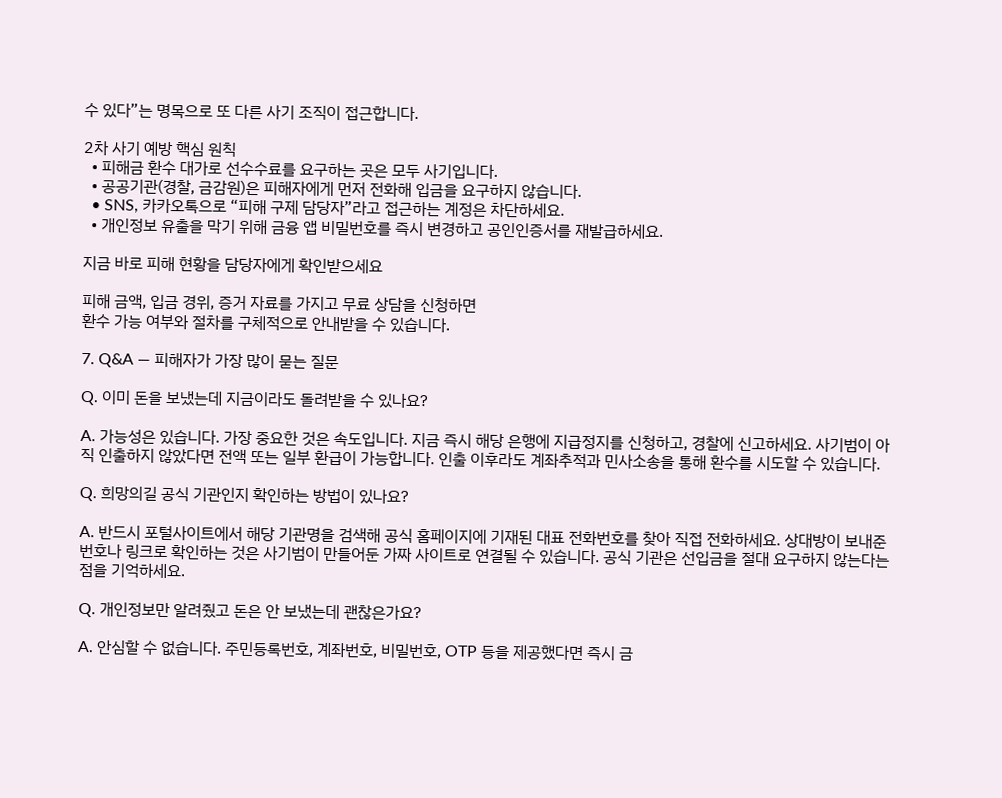수 있다”는 명목으로 또 다른 사기 조직이 접근합니다.

2차 사기 예방 핵심 원칙
  • 피해금 환수 대가로 선수수료를 요구하는 곳은 모두 사기입니다.
  • 공공기관(경찰, 금감원)은 피해자에게 먼저 전화해 입금을 요구하지 않습니다.
  • SNS, 카카오톡으로 “피해 구제 담당자”라고 접근하는 계정은 차단하세요.
  • 개인정보 유출을 막기 위해 금융 앱 비밀번호를 즉시 변경하고 공인인증서를 재발급하세요.

지금 바로 피해 현황을 담당자에게 확인받으세요

피해 금액, 입금 경위, 증거 자료를 가지고 무료 상담을 신청하면
환수 가능 여부와 절차를 구체적으로 안내받을 수 있습니다.

7. Q&A — 피해자가 가장 많이 묻는 질문

Q. 이미 돈을 보냈는데 지금이라도 돌려받을 수 있나요?

A. 가능성은 있습니다. 가장 중요한 것은 속도입니다. 지금 즉시 해당 은행에 지급정지를 신청하고, 경찰에 신고하세요. 사기범이 아직 인출하지 않았다면 전액 또는 일부 환급이 가능합니다. 인출 이후라도 계좌추적과 민사소송을 통해 환수를 시도할 수 있습니다.

Q. 희망의길 공식 기관인지 확인하는 방법이 있나요?

A. 반드시 포털사이트에서 해당 기관명을 검색해 공식 홈페이지에 기재된 대표 전화번호를 찾아 직접 전화하세요. 상대방이 보내준 번호나 링크로 확인하는 것은 사기범이 만들어둔 가짜 사이트로 연결될 수 있습니다. 공식 기관은 선입금을 절대 요구하지 않는다는 점을 기억하세요.

Q. 개인정보만 알려줬고 돈은 안 보냈는데 괜찮은가요?

A. 안심할 수 없습니다. 주민등록번호, 계좌번호, 비밀번호, OTP 등을 제공했다면 즉시 금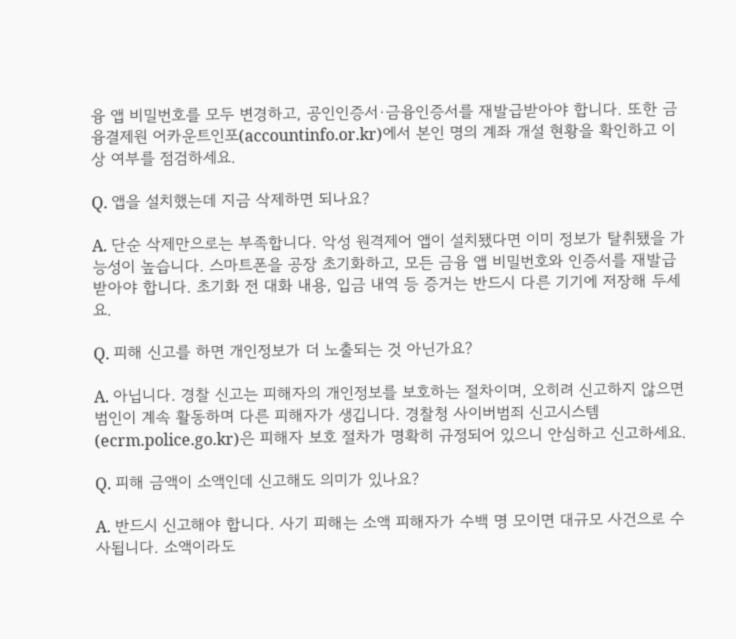융 앱 비밀번호를 모두 변경하고, 공인인증서·금융인증서를 재발급받아야 합니다. 또한 금융결제원 어카운트인포(accountinfo.or.kr)에서 본인 명의 계좌 개설 현황을 확인하고 이상 여부를 점검하세요.

Q. 앱을 설치했는데 지금 삭제하면 되나요?

A. 단순 삭제만으로는 부족합니다. 악성 원격제어 앱이 설치됐다면 이미 정보가 탈취됐을 가능성이 높습니다. 스마트폰을 공장 초기화하고, 모든 금융 앱 비밀번호와 인증서를 재발급받아야 합니다. 초기화 전 대화 내용, 입금 내역 등 증거는 반드시 다른 기기에 저장해 두세요.

Q. 피해 신고를 하면 개인정보가 더 노출되는 것 아닌가요?

A. 아닙니다. 경찰 신고는 피해자의 개인정보를 보호하는 절차이며, 오히려 신고하지 않으면 범인이 계속 활동하며 다른 피해자가 생깁니다. 경찰청 사이버범죄 신고시스템(ecrm.police.go.kr)은 피해자 보호 절차가 명확히 규정되어 있으니 안심하고 신고하세요.

Q. 피해 금액이 소액인데 신고해도 의미가 있나요?

A. 반드시 신고해야 합니다. 사기 피해는 소액 피해자가 수백 명 모이면 대규모 사건으로 수사됩니다. 소액이라도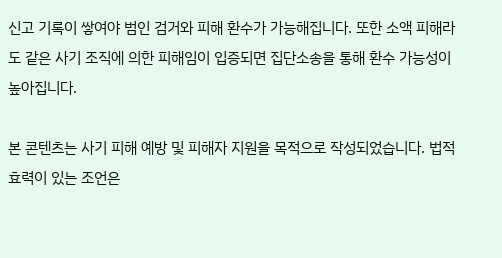신고 기록이 쌓여야 범인 검거와 피해 환수가 가능해집니다. 또한 소액 피해라도 같은 사기 조직에 의한 피해임이 입증되면 집단소송을 통해 환수 가능성이 높아집니다.

본 콘텐츠는 사기 피해 예방 및 피해자 지원을 목적으로 작성되었습니다. 법적 효력이 있는 조언은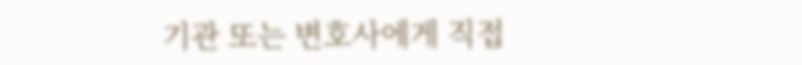기관 또는 변호사에게 직접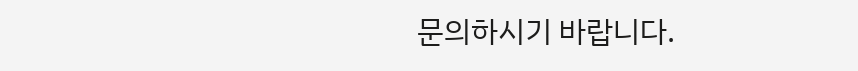문의하시기 바랍니다.